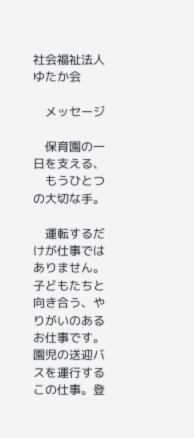社会福祉法人ゆたか会

    メッセージ

    保育園の一日を支える、
    もうひとつの大切な手。

    運転するだけが仕事ではありません。子どもたちと向き合う、やりがいのあるお仕事です。園児の送迎バスを運行するこの仕事。登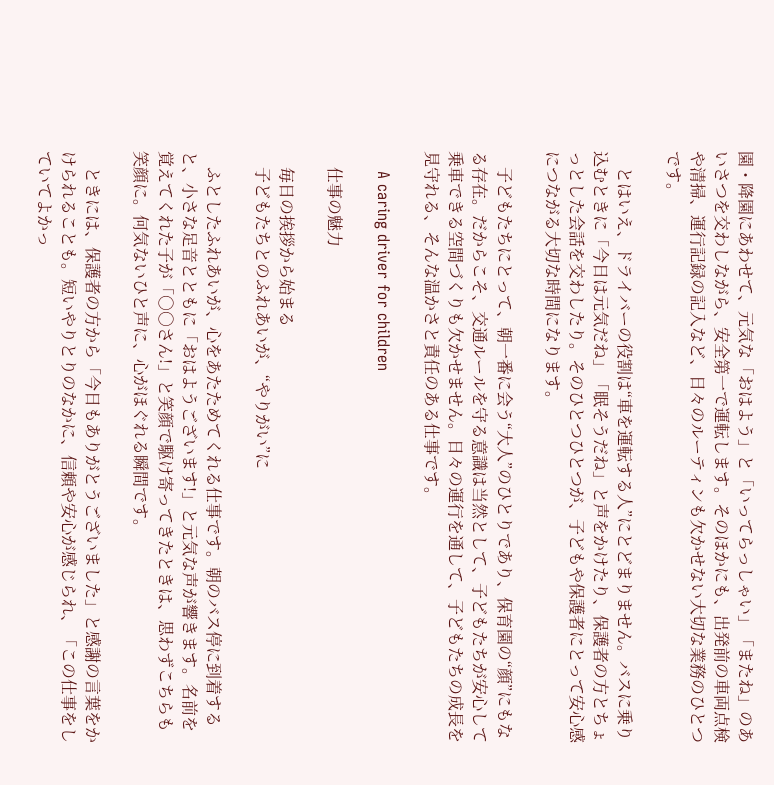園・降園にあわせて、元気な「おはよう」と「いってらっしゃい」「またね」のあいさつを交わしながら、安全第一で運転します。そのほかにも、出発前の車両点検や清掃、運行記録の記入など、日々のルーティンも欠かせない大切な業務のひとつです。

    とはいえ、ドライバーの役割は“車を運転する人”にとどまりません。バスに乗り込むときに「今日は元気だね」「眠そうだね」と声をかけたり、保護者の方とちょっとした会話を交わしたり。そのひとつひとつが、子どもや保護者にとって安心感につながる大切な時間になります。

    子どもたちにとって、朝一番に会う“大人”のひとりであり、保育園の“顔”にもなる存在。だからこそ、交通ルールを守る意識は当然として、子どもたちが安心して乗車できる空間づくりも欠かせません。日々の運行を通して、子どもたちの成長を見守れる、そんな温かさと責任のある仕事です。

    A caring driver for children

    仕事の魅力

    毎日の挨拶から始まる
    子どもたちとのふれあいが、“やりがい”に

    ふとしたふれあいが、心をあたためてくれる仕事です。朝のバス停に到着すると、小さな足音とともに「おはようございます!」と元気な声が響きます。名前を覚えてくれた子が「○○さん!」と笑顔で駆け寄ってきたときは、思わずこちらも笑顔に。何気ないひと声に、心がほぐれる瞬間です。

    ときには、保護者の方から「今日もありがとうございました」と感謝の言葉をかけられることも。短いやりとりのなかに、信頼や安心が感じられ、「この仕事をしていてよかっ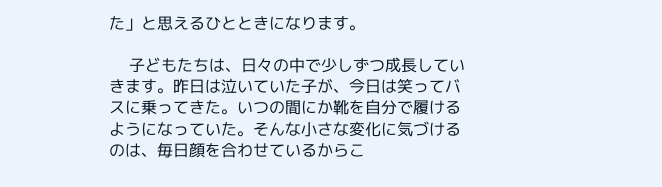た」と思えるひとときになります。

    子どもたちは、日々の中で少しずつ成長していきます。昨日は泣いていた子が、今日は笑ってバスに乗ってきた。いつの間にか靴を自分で履けるようになっていた。そんな小さな変化に気づけるのは、毎日顔を合わせているからこ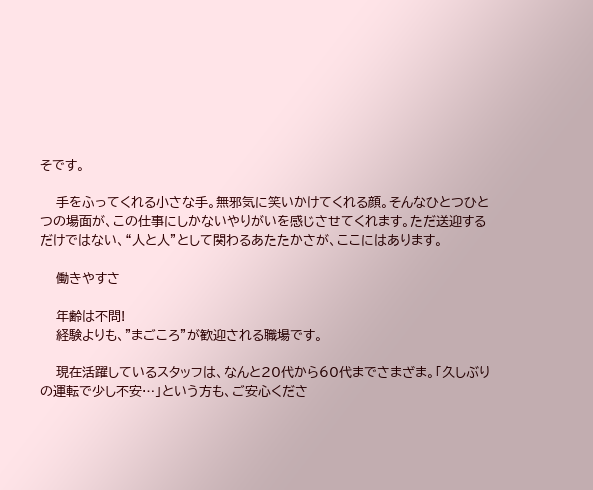そです。

    手をふってくれる小さな手。無邪気に笑いかけてくれる顔。そんなひとつひとつの場面が、この仕事にしかないやりがいを感じさせてくれます。ただ送迎するだけではない、“人と人”として関わるあたたかさが、ここにはあります。

    働きやすさ

    年齢は不問!
    経験よりも、"まごころ”が歓迎される職場です。

    現在活躍しているスタッフは、なんと20代から60代までさまざま。「久しぶりの運転で少し不安…」という方も、ご安心くださ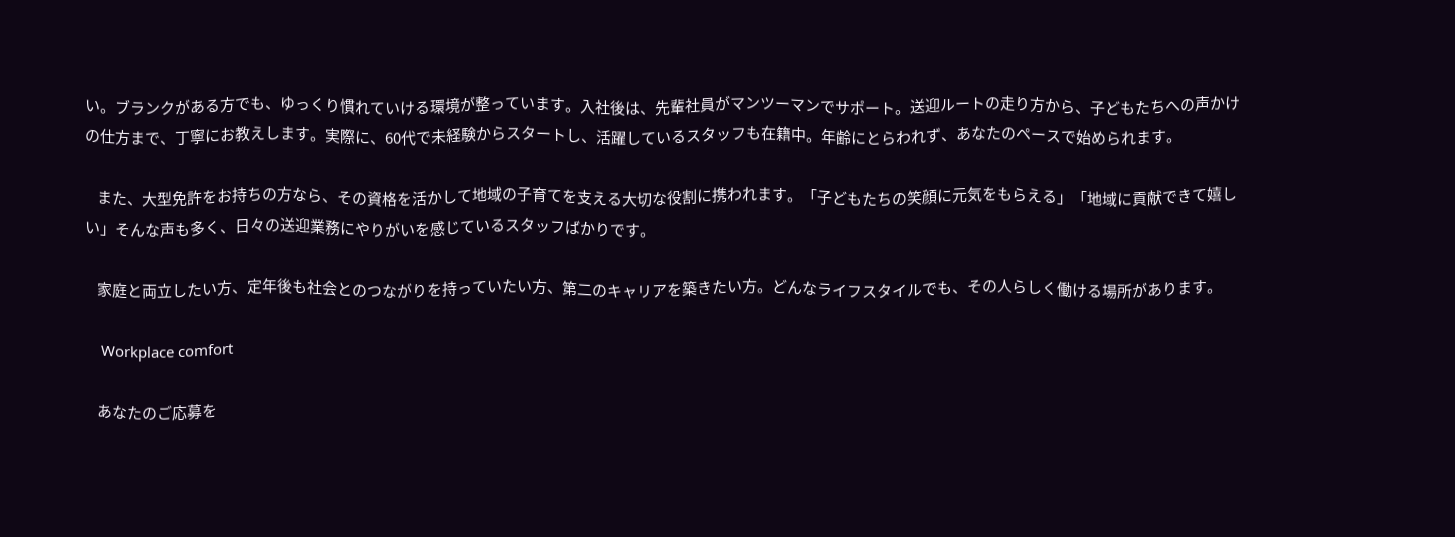い。ブランクがある方でも、ゆっくり慣れていける環境が整っています。入社後は、先輩社員がマンツーマンでサポート。送迎ルートの走り方から、子どもたちへの声かけの仕方まで、丁寧にお教えします。実際に、60代で未経験からスタートし、活躍しているスタッフも在籍中。年齢にとらわれず、あなたのペースで始められます。

    また、大型免許をお持ちの方なら、その資格を活かして地域の子育てを支える大切な役割に携われます。「子どもたちの笑顔に元気をもらえる」「地域に貢献できて嬉しい」そんな声も多く、日々の送迎業務にやりがいを感じているスタッフばかりです。

    家庭と両立したい方、定年後も社会とのつながりを持っていたい方、第二のキャリアを築きたい方。どんなライフスタイルでも、その人らしく働ける場所があります。

    Workplace comfort

    あなたのご応募を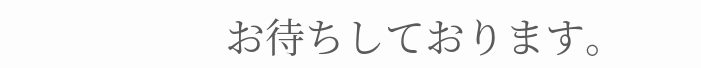お待ちしております。